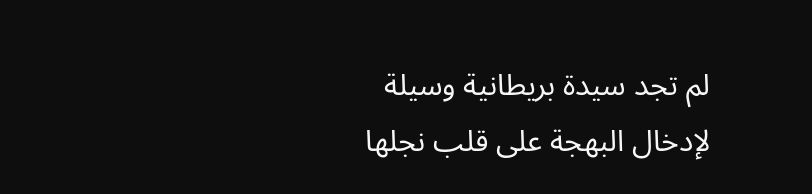لم تجد سيدة بريطانية وسيلة لإدخال البهجة على قلب نجلها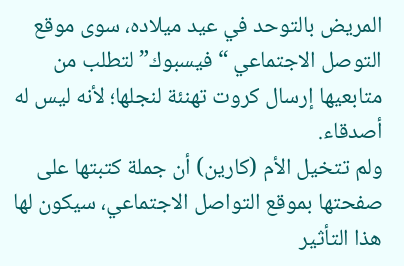المريض بالتوحد في عيد ميلاده، سوى موقع التوصل الاجتماعي “فيسبوك” لتطلب من متابعيها إرسال كروت تهنئة لنجلها؛ لأنه ليس له أصدقاء.
ولم تتخيل الأم (كارين) أن جملة كتبتها على صفحتها بموقع التواصل الاجتماعي، سيكون لها هذا التأثير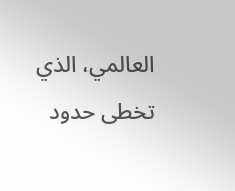العالمي، الذي تخطى حدود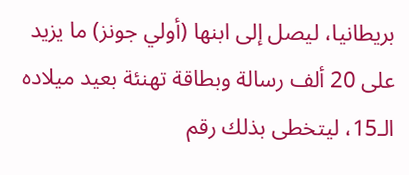بريطانيا، ليصل إلى ابنها (أولي جونز) ما يزيد على 20 ألف رسالة وبطاقة تهنئة بعيد ميلاده الـ15، ليتخطى بذلك رقم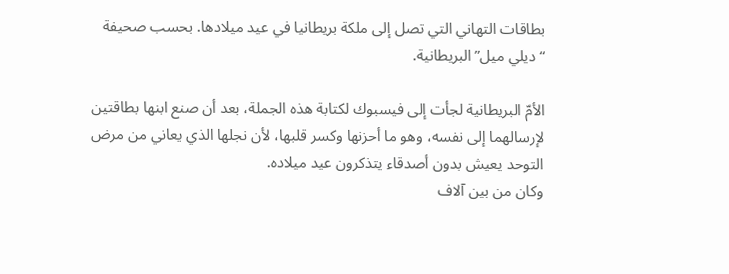بطاقات التهاني التي تصل إلى ملكة بريطانيا في عيد ميلادها. بحسب صحيفة “ديلي ميل” البريطانية.

الأمّ البريطانية لجأت إلى فيسبوك لكتابة هذه الجملة، بعد أن صنع ابنها بطاقتين لإرسالهما إلى نفسه، وهو ما أحزنها وكسر قلبها، لأن نجلها الذي يعاني من مرض التوحد يعيش بدون أصدقاء يتذكرون عيد ميلاده.
وكان من بين آلاف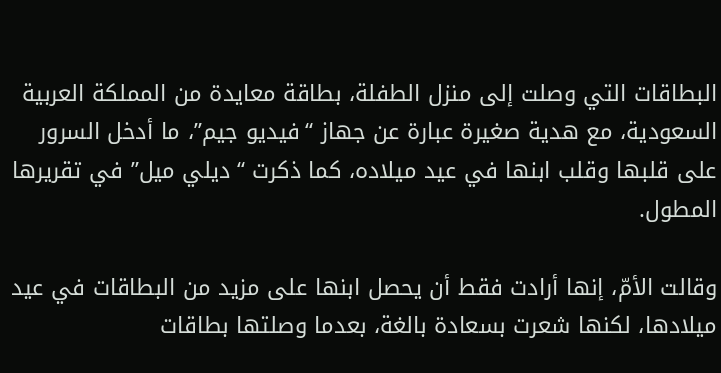البطاقات التي وصلت إلى منزل الطفلة، بطاقة معايدة من المملكة العربية السعودية، مع هدية صغيرة عبارة عن جهاز “فيديو جيم”، ما أدخل السرور على قلبها وقلب ابنها في عيد ميلاده، كما ذكرت “ديلي ميل” في تقريرها المطول.

وقالت الأمّ، إنها أرادت فقط أن يحصل ابنها على مزيد من البطاقات في عيد ميلادها، لكنها شعرت بسعادة بالغة، بعدما وصلتها بطاقات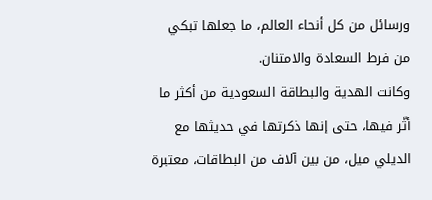ورسائل من كل أنحاء العالم، ما جعلها تبكي من فرط السعادة والامتنان.
وكانت الهدية والبطاقة السعودية من أكثر ما أثّر فيها، حتى إنها ذكرتها في حديثها مع الديلي ميل، من بين آلاف من البطاقات، معتبرة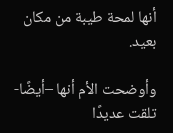أنها لمحة طيبة من مكان بعيد.

وأوضحت الأم أنها –أيضًا- تلقت عديدًا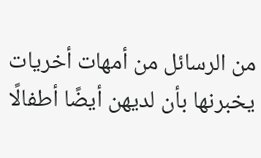من الرسائل من أمهات أخريات يخبرنها بأن لديهن أيضًا أطفالًا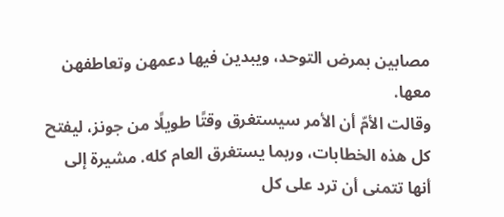مصابين بمرض التوحد، ويبدين فيها دعمهن وتعاطفهن معها.
وقالت الأمّ أن الأمر سيستغرق وقتًا طويلًا من جونز، ليفتح كل هذه الخطابات، وربما يستغرق العام كله. مشيرة إلى أنها تتمنى أن ترد على كل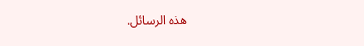هذه الرسائل.